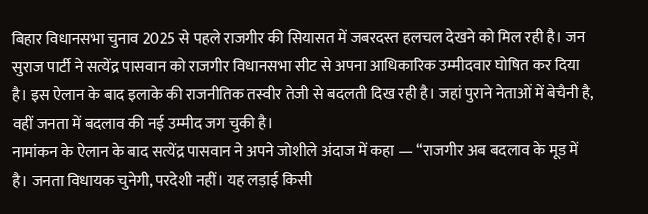बिहार विधानसभा चुनाव 2025 से पहले राजगीर की सियासत में जबरदस्त हलचल देखने को मिल रही है। जन सुराज पार्टी ने सत्येंद्र पासवान को राजगीर विधानसभा सीट से अपना आधिकारिक उम्मीदवार घोषित कर दिया है। इस ऐलान के बाद इलाके की राजनीतिक तस्वीर तेजी से बदलती दिख रही है। जहां पुराने नेताओं में बेचैनी है, वहीं जनता में बदलाव की नई उम्मीद जग चुकी है।
नामांकन के ऐलान के बाद सत्येंद्र पासवान ने अपने जोशीले अंदाज में कहा — “राजगीर अब बदलाव के मूड में है। जनता विधायक चुनेगी, परदेशी नहीं। यह लड़ाई किसी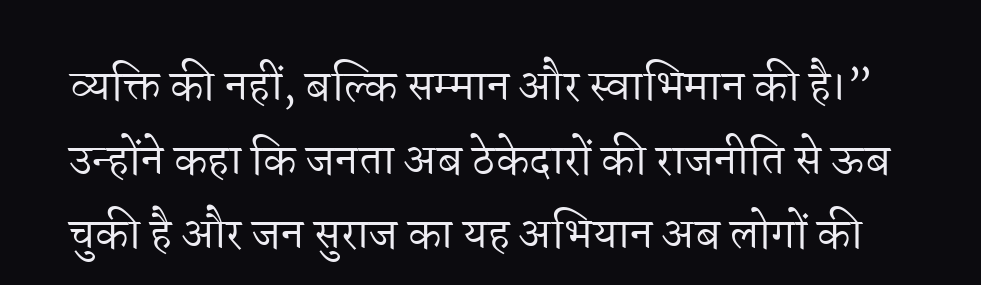व्यक्ति की नहीं, बल्कि सम्मान और स्वाभिमान की है।”
उन्होंने कहा कि जनता अब ठेकेदारों की राजनीति से ऊब चुकी है और जन सुराज का यह अभियान अब लोगों की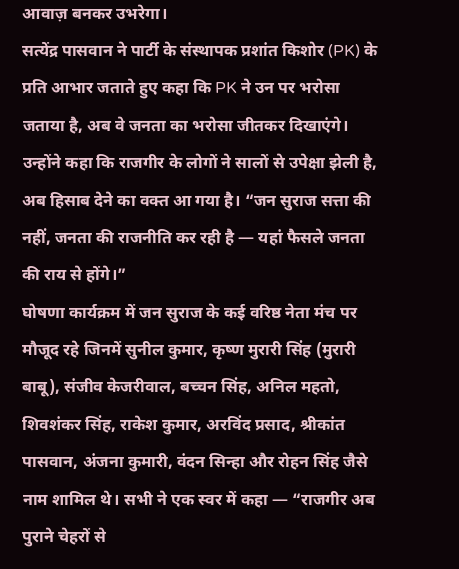आवाज़ बनकर उभरेगा।
सत्येंद्र पासवान ने पार्टी के संस्थापक प्रशांत किशोर (PK) के प्रति आभार जताते हुए कहा कि PK ने उन पर भरोसा जताया है, अब वे जनता का भरोसा जीतकर दिखाएंगे। उन्होंने कहा कि राजगीर के लोगों ने सालों से उपेक्षा झेली है, अब हिसाब देने का वक्त आ गया है। “जन सुराज सत्ता की नहीं, जनता की राजनीति कर रही है — यहां फैसले जनता की राय से होंगे।”
घोषणा कार्यक्रम में जन सुराज के कई वरिष्ठ नेता मंच पर मौजूद रहे जिनमें सुनील कुमार, कृष्ण मुरारी सिंह (मुरारी बाबू), संजीव केजरीवाल, बच्चन सिंह, अनिल महतो, शिवशंकर सिंह, राकेश कुमार, अरविंद प्रसाद, श्रीकांत पासवान, अंजना कुमारी, वंदन सिन्हा और रोहन सिंह जैसे नाम शामिल थे। सभी ने एक स्वर में कहा — “राजगीर अब पुराने चेहरों से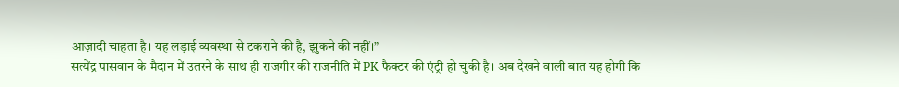आज़ादी चाहता है। यह लड़ाई व्यवस्था से टकराने की है, झुकने की नहीं।”
सत्येंद्र पासवान के मैदान में उतरने के साथ ही राजगीर की राजनीति में PK फैक्टर की एंट्री हो चुकी है। अब देखने वाली बात यह होगी कि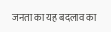जनता का यह बदलाव का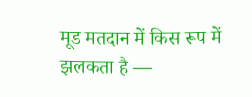मूड मतदान में किस रूप में झलकता है —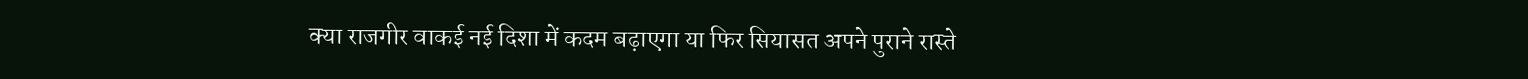क्या राजगीर वाकई नई दिशा में कदम बढ़ाएगा या फिर सियासत अपने पुराने रास्ते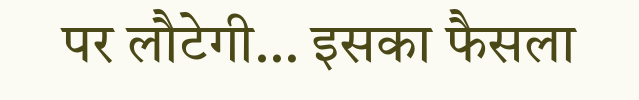पर लौटेगी… इसका फैसला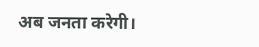अब जनता करेगी।